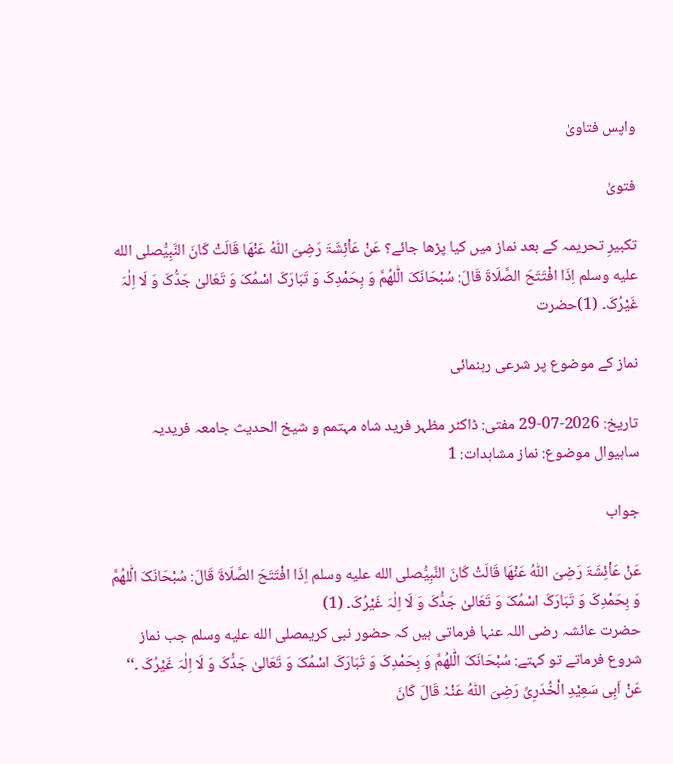واپس فتاویٰ

فتویٰ

تکبیرِ تحریمہ کے بعد نماز میں کیا پڑھا جائے؟ عَنْ عَاْئِشَۃَ رَضِیَ اللّٰہُ عَنْھَا قَالَتْ کَانَ النَّبِیُّصلى الله عليه وسلم اِذَا افْتَتَحَ الصَّلَاۃَ قَالَ: سُبْحَانَکَ الّٰلھُمَّ وَ بِحَمْدِکَ وَ تَبَارَکَ اسْمُکَ وَ تَعَالیٰ جَدُّکَ وَ لَا اِلٰہَ غَیْرُکَ۔ (1)حضرت

نماز کے موضوع پر شرعی رہنمائی

تاریخ: 2026-07-29 مفتی: ڈاکٹر مظہر فرید شاہ مہتمم و شیخ الحدیث جامعہ فریدیہ ساہیوال موضوع: نماز مشاہدات: 1

جواب

عَنْ عَاْئِشَۃَ رَضِیَ اللّٰہُ عَنْھَا قَالَتْ کَانَ النَّبِیُّصلى الله عليه وسلم اِذَا افْتَتَحَ الصَّلَاۃَ قَالَ: سُبْحَانَکَ الّٰلھُمَّ وَ بِحَمْدِکَ وَ تَبَارَکَ اسْمُکَ وَ تَعَالیٰ جَدُّکَ وَ لَا اِلٰہَ غَیْرُکَ۔ (1)
حضرت عائشہ رضی اللہ عنہا فرماتی ہیں کہ حضور نبی کریمصلى الله عليه وسلم جب نماز شروع فرماتے تو کہتے: سُبْحَانَکَ الّٰلھُمَّ وَ بِحَمْدِکَ وَ تَبَارَکَ اسْمُکَ وَ تَعَالیٰ جَدُّکَ وَ لَا اِلٰہَ غَیْرُکَ ۔‘‘
عَنْ اَبِی سَعِیْدِ الْخُدَرِیِّ رَضِیَ اللّٰہُ عَنْہٗ قَالَ کَانَ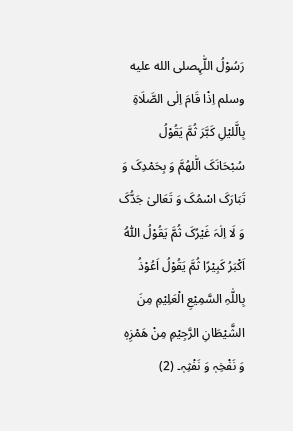رَسُوْلُ اللّٰہِصلى الله عليه وسلم اِذْا قَامَ اِلٰی الصَّلَاۃِ بِالَّلیْلِ کَبَّرَ ثُمَّ یَقُوْلُ سُبْحَانَکَ الّٰلھُمَّ وَ بِحَمْدِکَ وَ تَبَارَکَ اسْمُکَ وَ تَعَالیٰ جَدُّکَ وَ لَا اِلٰہَ غَیْرُکَ ثُمَّ یَقُوْلُ اَللّٰہُ اَکْبَرُ کَبِیْرًا ثُمَّ یَقُوْلُ اَعُوْذُ بِاللّٰہِ السَّمِیْعِ الْعَلِیْمِ مِنَ الشَّیْطَانِ الرَّجِیْمِ مِنْ ھَمْزِہٖ وَ نَفْخِہٖ وَ نَفْثِہٖ۔ (2)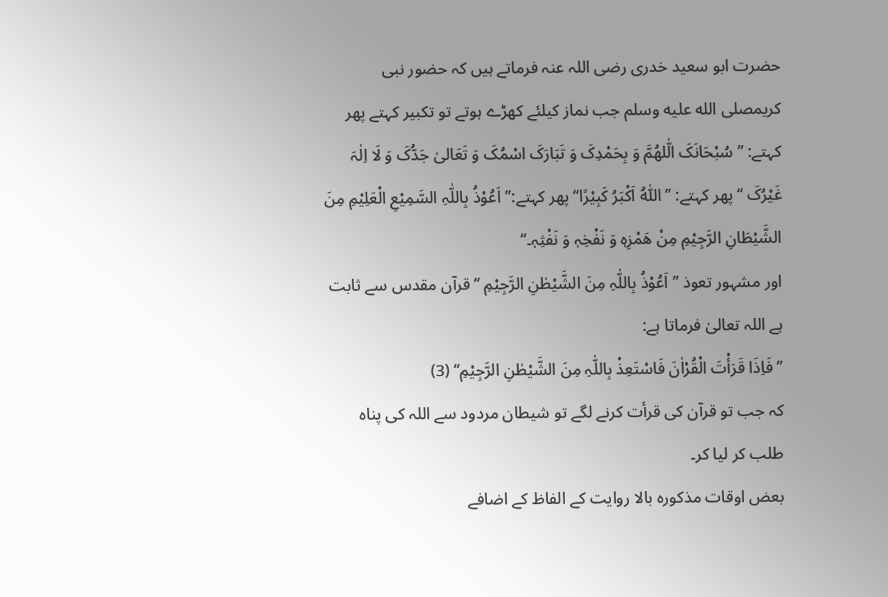حضرت ابو سعید خدری رضی اللہ عنہ فرماتے ہیں کہ حضور نبی کریمصلى الله عليه وسلم جب نماز کیلئے کھڑے ہوتے تو تکبیر کہتے پھر کہتے: ’’ سُبْحَانَکَ الّٰلھُمَّ وَ بِحَمْدِکَ وَ تَبَارَکَ اسْمُکَ وَ تَعَالیٰ جَدُّکَ وَ لَا اِلٰہَ غَیْرُکَ ‘‘ پھر کہتے: ’’ اَللّٰہُ اَکْبَرُ کَبِیْرًا‘‘ پھر کہتے:’’اَعُوْذُ بِاللّٰہِ السَّمِیْعِ الْعَلِیْمِ مِنَ الشَّیْطَانِ الرَّجِیْمِ مِنْ ھَمْزِہٖ وَ نَفْخِہٖ وَ نَفْثِہٖ۔‘‘
اور مشہور تعوذ ’’ اَعُوْذُ بِاللّٰہِ مِنَ الشَّیْطٰنِ الرَّجِیْمِ ‘‘ قرآن مقدس سے ثابت ہے اللہ تعالیٰ فرماتا ہے:
’’فَاِذَا قَرَأْتَ الْقُرْاٰنَ فَاسْتَعِذْ بِاللّٰہِ مِنَ الشَّیْطٰنِ الرَّجِیْمِ‘‘ (3)
کہ جب تو قرآن کی قرأت کرنے لگے تو شیطان مردود سے اللہ کی پناہ طلب کر لیا کر۔
بعض اوقات مذکورہ بالا روایت کے الفاظ کے اضافے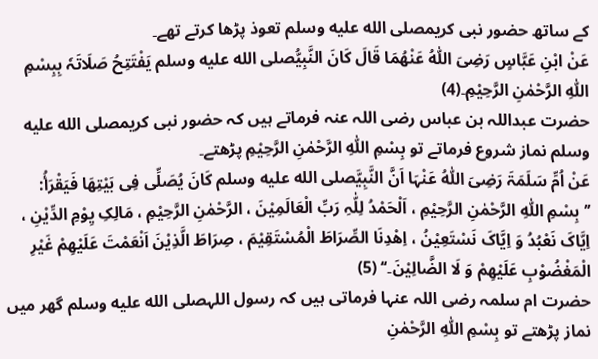کے ساتھ حضور نبی کریمصلى الله عليه وسلم تعوذ پڑھا کرتے تھے۔
عَنْ ابْنِ عَبَّاسٍ رَضِیَ اللّٰہُ عَنْھُمَا قَالَ کَانَ النَّبِیُّصلى الله عليه وسلم یَفْتَتِحُ صَلَاتَہٗ بِبِسْمِ اللّٰہِ الرَّحْمٰنِ الرَّحِیْمِ۔(4)
حضرت عبداللہ بن عباس رضی اللہ عنہ فرماتے ہیں کہ حضور نبی کریمصلى الله عليه وسلم نماز شروع فرماتے تو بِسْمِ اللّٰہِ الرَّحْمٰنِ الرَّحِیْمِ پڑھتے۔
عَنْ اُمِّ سَلَمَۃَ رَضِیَ اللّٰہُ عَنْہَا اَنَّ النَّبِیَّصلى الله عليه وسلم کَانَ یُصَلِّی فِی بَیْتِھَا فَیَقْرَأُ: ’’بِسْمِ اللّٰہِ الرَّحْمٰنِ الرَّحِیْمِ ، اَلْحَمْدُ لِلّٰہِ رَبِّ الْعَالَمِیْنَ ، الرَّحْمٰنِ الرَّحِیْمِ ، مَالِکِ یِوْمِ الدِّیْنِ ، اِیَّاکَ نَعْبُدُ وَ اِیَّاکَ نَسْتَعِیْنُ ، اِھْدِنَا الصِّرَاطَ الْمُسْتَقِیْمَ ، صِرَاطَ الَّذِیْنَ اَنْعَمْتَ عَلَیْھِمْ غَیْرِ الْمَغْضُوْبِ عَلَیْھِمْ وَ لَا الضَّالِیْنَ۔‘‘ (5)
حضرت ام سلمہ رضی اللہ عنہا فرماتی ہیں کہ رسول اللہصلى الله عليه وسلم گھر میں نماز پڑھتے تو بِسْمِ اللّٰہِ الرَّحْمٰنِ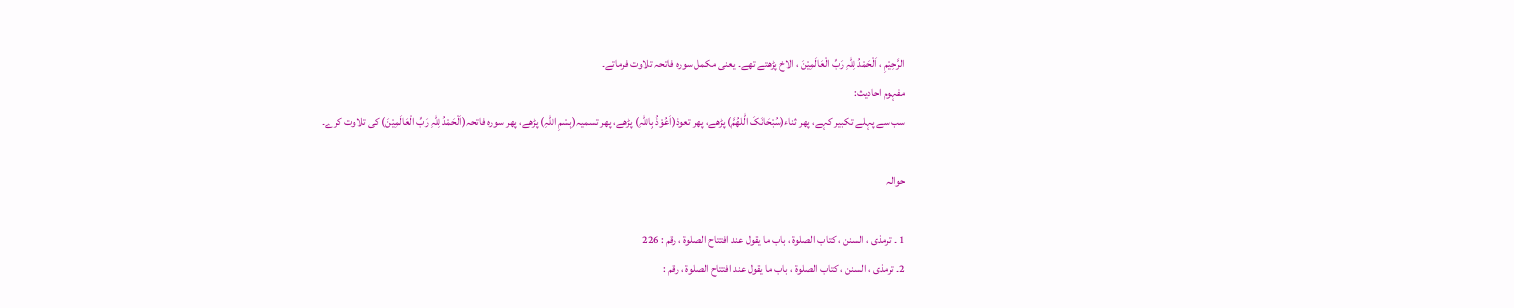الرَّحِیْمِ ، اَلْحَمْدُ لِلّٰہِ رَبِّ الْعَالَمِیْنَ ، الاخ پڑھتے تھے۔ یعنی مکمل سورہ فاتحہ تلاوت فرماتے۔
مفہوم احادیث:
سب سے پہلے تکبیر کہے، پھر ثناء(سُبْحَانَکَ الّٰلھُمَّ) پڑھے، پھر تعوذ(اَعُوْذُ بِاللّٰہِ) پڑھے، پھر تسمیہ(بِسْمِ اللّٰہِ) پڑھے، پھر سورہ فاتحہ(اَلْحَمْدُ لِلّٰہِ رَبِّ الْعَالَمِیْنَ) کی تلاوت کرے۔

حوالہ

1 ۔ ترمذی ، السنن ، کتاب الصلوۃ ، باب ما یقول عند افتتاح الصلوۃ ، رقم : 226
2۔ ترمذی ، السنن ، کتاب الصلوۃ ، باب ما یقول عند افتتاح الصلوۃ ، رقم :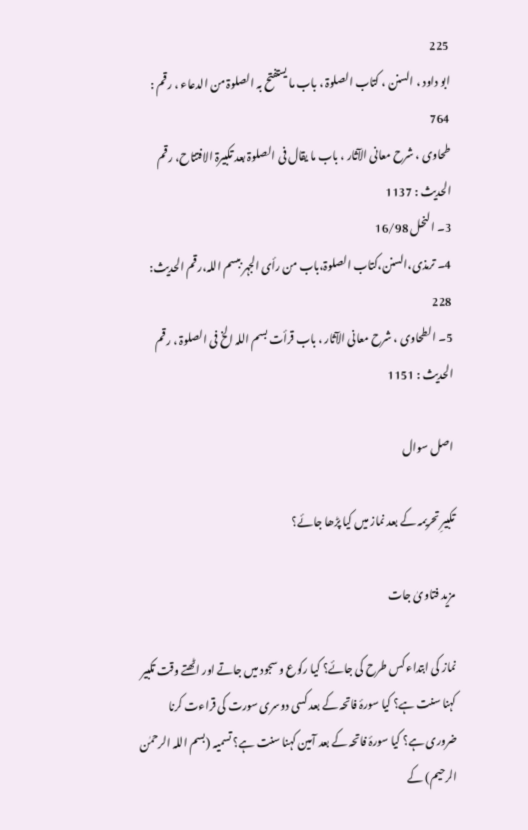225
ابو داود ، السنن ، کتاب الصلوۃ ، باب ما یستفتح بہ الصلوۃ من الدعاء ، رقم : 764
طحاوی ، شرح معانی الآثار ، باب ما یقال فی الصلوۃ بعد تکبیرۃ الافتتاح، رقم الحدیث : 1137
3۔ النحل 16/98
4۔ ترمذی،السنن،کتاب الصلوۃ،باب من رأی الجہر ببسم اللہ،رقم الحدیث: 228
5۔ الطحاوی ، شرح معانی الآثار ، باب قرأت بسم اللہ الخ فی الصلوۃ ، رقم الحدیث : 1151

اصل سوال

تکبیرِ تحریمہ کے بعد نماز میں کیا پڑھا جائے؟

مزید فتاویٰ جات

نماز کی ابتداء کس طرح کی جائے؟ کیا رکوع و سجود میں جاتے اور اٹھتے وقت تکبیر کہنا سنت ہے؟ کیا سورۂ فاتحہ کے بعد کسی دوسری سورت کی قراءت کرنا ضروری ہے؟ کیا سورۂ فاتحہ کے بعد آمین کہنا سنت ہے؟ تسمیہ (بسم اللہ الرحمٰن الرحیم) کے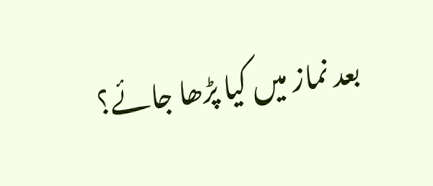بعد نماز میں کیا پڑھا جائے؟